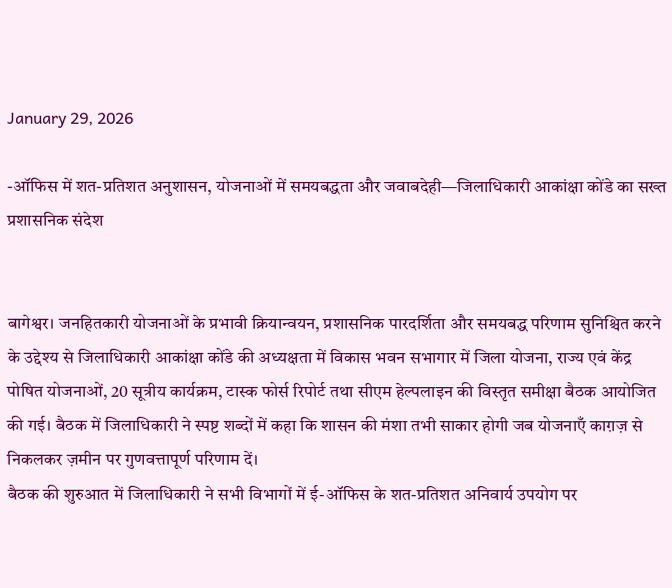January 29, 2026

-ऑफिस में शत-प्रतिशत अनुशासन, योजनाओं में समयबद्धता और जवाबदेही—जिलाधिकारी आकांक्षा कोंडे का सख्त प्रशासनिक संदेश


बागेश्वर। जनहितकारी योजनाओं के प्रभावी क्रियान्वयन, प्रशासनिक पारदर्शिता और समयबद्ध परिणाम सुनिश्चित करने के उद्देश्य से जिलाधिकारी आकांक्षा कोंडे की अध्यक्षता में विकास भवन सभागार में जिला योजना, राज्य एवं केंद्र पोषित योजनाओं, 20 सूत्रीय कार्यक्रम, टास्क फोर्स रिपोर्ट तथा सीएम हेल्पलाइन की विस्तृत समीक्षा बैठक आयोजित की गई। बैठक में जिलाधिकारी ने स्पष्ट शब्दों में कहा कि शासन की मंशा तभी साकार होगी जब योजनाएँ काग़ज़ से निकलकर ज़मीन पर गुणवत्तापूर्ण परिणाम दें।
बैठक की शुरुआत में जिलाधिकारी ने सभी विभागों में ई-ऑफिस के शत-प्रतिशत अनिवार्य उपयोग पर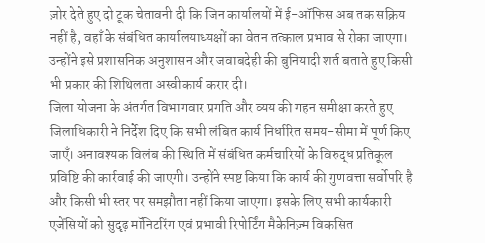ज़ोर देते हुए दो टूक चेतावनी दी कि जिन कार्यालयों में ई-ऑफिस अब तक सक्रिय नहीं है, वहाँ के संबंधित कार्यालयाध्यक्षों का वेतन तत्काल प्रभाव से रोका जाएगा। उन्होंने इसे प्रशासनिक अनुशासन और जवाबदेही की बुनियादी शर्त बताते हुए किसी भी प्रकार की शिथिलता अस्वीकार्य करार दी।
जिला योजना के अंतर्गत विभागवार प्रगति और व्यय की गहन समीक्षा करते हुए जिलाधिकारी ने निर्देश दिए कि सभी लंबित कार्य निर्धारित समय-सीमा में पूर्ण किए जाएँ। अनावश्यक विलंब की स्थिति में संबंधित कर्मचारियों के विरुद्ध प्रतिकूल प्रविष्टि की कार्रवाई की जाएगी। उन्होंने स्पष्ट किया कि कार्य की गुणवत्ता सर्वोपरि है और किसी भी स्तर पर समझौता नहीं किया जाएगा। इसके लिए सभी कार्यकारी एजेंसियों को सुदृढ़ मॉनिटरिंग एवं प्रभावी रिपोर्टिंग मैकेनिज़्म विकसित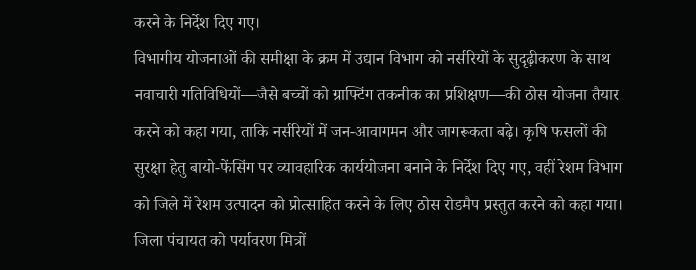करने के निर्देश दिए गए।
विभागीय योजनाओं की समीक्षा के क्रम में उद्यान विभाग को नर्सरियों के सुदृढ़ीकरण के साथ नवाचारी गतिविधियों—जैसे बच्चों को ग्राफ्टिंग तकनीक का प्रशिक्षण—की ठोस योजना तैयार करने को कहा गया, ताकि नर्सरियों में जन-आवागमन और जागरूकता बढ़े। कृषि फसलों की सुरक्षा हेतु बायो-फेंसिंग पर व्यावहारिक कार्ययोजना बनाने के निर्देश दिए गए, वहीं रेशम विभाग को जिले में रेशम उत्पादन को प्रोत्साहित करने के लिए ठोस रोडमैप प्रस्तुत करने को कहा गया।
जिला पंचायत को पर्यावरण मित्रों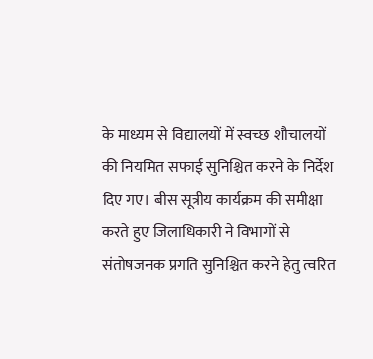के माध्यम से विद्यालयों में स्वच्छ शौचालयों की नियमित सफाई सुनिश्चित करने के निर्देश दिए गए। बीस सूत्रीय कार्यक्रम की समीक्षा करते हुए जिलाधिकारी ने विभागों से संतोषजनक प्रगति सुनिश्चित करने हेतु त्वरित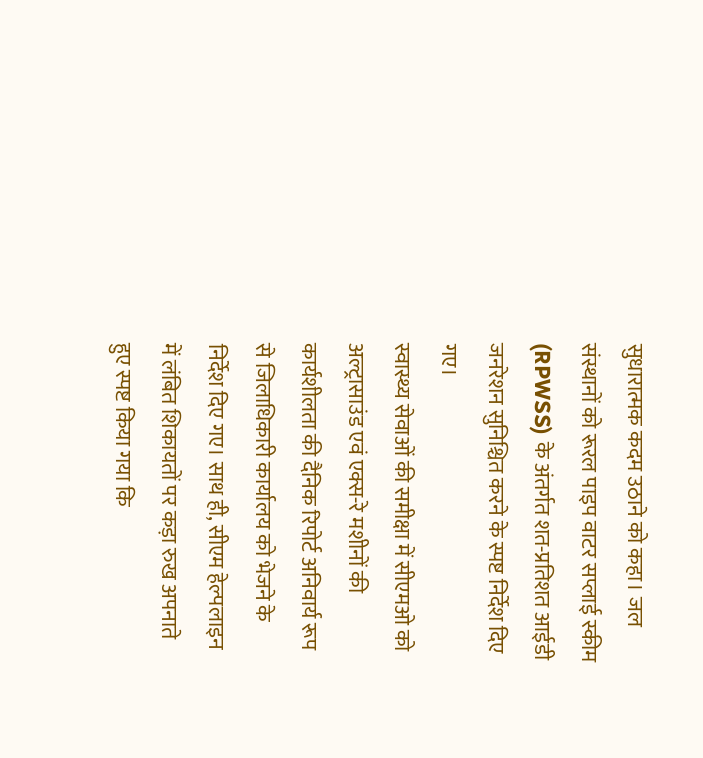सुधारात्मक कदम उठाने को कहा। जल संस्थानों को रूरल पाइप वाटर सप्लाई स्कीम (RPWSS) के अंतर्गत शत-प्रतिशत आईडी जनरेशन सुनिश्चित करने के स्पष्ट निर्देश दिए गए।
स्वास्थ्य सेवाओं की समीक्षा में सीएमओ को अल्ट्रासाउंड एवं एक्स-रे मशीनों की कार्यशीलता की दैनिक रिपोर्ट अनिवार्य रूप से जिलाधिकारी कार्यालय को भेजने के निर्देश दिए गए। साथ ही, सीएम हेल्पलाइन में लंबित शिकायतों पर कड़ा रुख अपनाते हुए स्पष्ट किया गया कि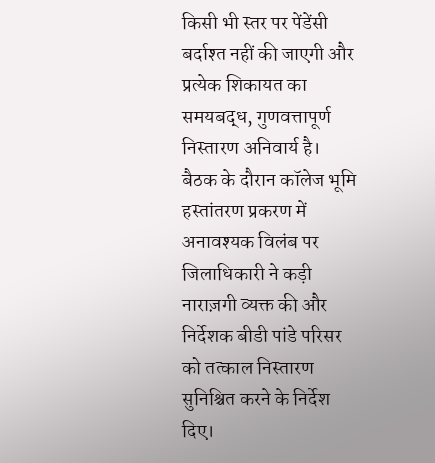किसी भी स्तर पर पेंडेंसी बर्दाश्त नहीं की जाएगी और प्रत्येक शिकायत का समयबद्ध, गुणवत्तापूर्ण निस्तारण अनिवार्य है।
बैठक के दौरान कॉलेज भूमि हस्तांतरण प्रकरण में अनावश्यक विलंब पर जिलाधिकारी ने कड़ी नाराज़गी व्यक्त की और निर्देशक बीडी पांडे परिसर को तत्काल निस्तारण सुनिश्चित करने के निर्देश दिए।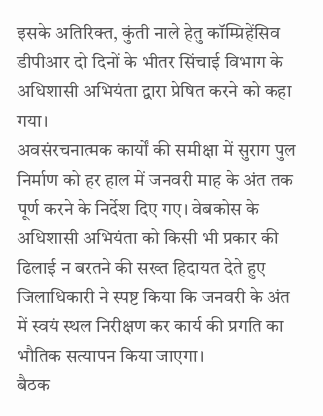इसके अतिरिक्त, कुंती नाले हेतु कॉम्प्रिहेंसिव डीपीआर दो दिनों के भीतर सिंचाई विभाग के अधिशासी अभियंता द्वारा प्रेषित करने को कहा गया।
अवसंरचनात्मक कार्यों की समीक्षा में सुराग पुल निर्माण को हर हाल में जनवरी माह के अंत तक पूर्ण करने के निर्देश दिए गए। वेबकोस के अधिशासी अभियंता को किसी भी प्रकार की ढिलाई न बरतने की सख्त हिदायत देते हुए जिलाधिकारी ने स्पष्ट किया कि जनवरी के अंत में स्वयं स्थल निरीक्षण कर कार्य की प्रगति का भौतिक सत्यापन किया जाएगा।
बैठक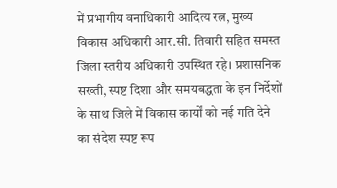में प्रभागीय वनाधिकारी आदित्य रत्न, मुख्य विकास अधिकारी आर.सी. तिवारी सहित समस्त जिला स्तरीय अधिकारी उपस्थित रहे। प्रशासनिक सख्ती, स्पष्ट दिशा और समयबद्धता के इन निर्देशों के साथ जिले में विकास कार्यों को नई गति देने का संदेश स्पष्ट रूप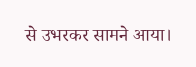से उभरकर सामने आया।